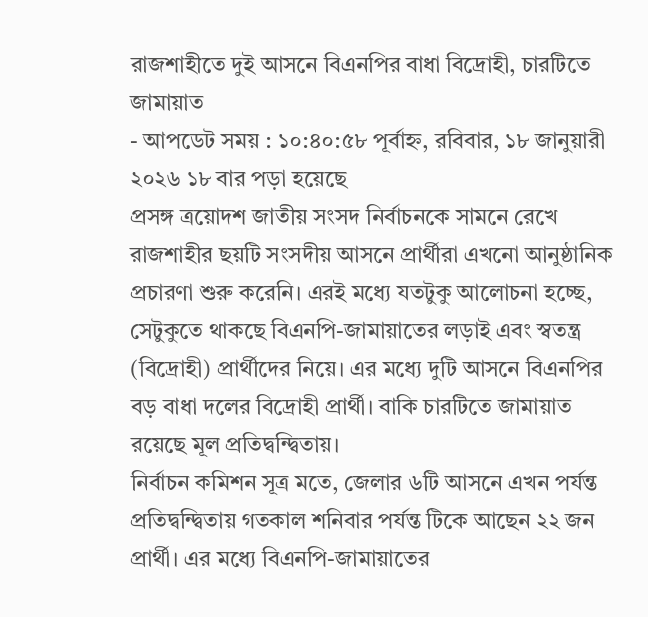রাজশাহীতে দুই আসনে বিএনপির বাধা বিদ্রোহী, চারটিতে জামায়াত
- আপডেট সময় : ১০:৪০:৫৮ পূর্বাহ্ন, রবিবার, ১৮ জানুয়ারী ২০২৬ ১৮ বার পড়া হয়েছে
প্রসঙ্গ ত্রয়োদশ জাতীয় সংসদ নির্বাচনকে সামনে রেখে রাজশাহীর ছয়টি সংসদীয় আসনে প্রার্থীরা এখনো আনুষ্ঠানিক প্রচারণা শুরু করেনি। এরই মধ্যে যতটুকু আলোচনা হচ্ছে, সেটুকুতে থাকছে বিএনপি-জামায়াতের লড়াই এবং স্বতন্ত্র (বিদ্রোহী) প্রার্থীদের নিয়ে। এর মধ্যে দুটি আসনে বিএনপির বড় বাধা দলের বিদ্রোহী প্রার্থী। বাকি চারটিতে জামায়াত রয়েছে মূল প্রতিদ্বন্দ্বিতায়।
নির্বাচন কমিশন সূত্র মতে, জেলার ৬টি আসনে এখন পর্যন্ত প্রতিদ্বন্দ্বিতায় গতকাল শনিবার পর্যন্ত টিকে আছেন ২২ জন প্রার্থী। এর মধ্যে বিএনপি-জামায়াতের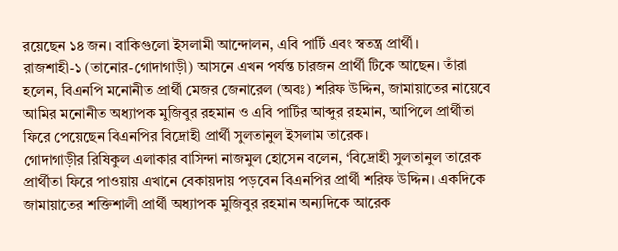রয়েছেন ১৪ জন। বাকিগুলো ইসলামী আন্দোলন, এবি পার্টি এবং স্বতন্ত্র প্রার্থী।
রাজশাহী-১ (তানোর-গোদাগাড়ী) আসনে এখন পর্যন্ত চারজন প্রার্থী টিকে আছেন। তাঁরা হলেন, বিএনপি মনোনীত প্রার্থী মেজর জেনারেল (অবঃ) শরিফ উদ্দিন, জামায়াতের নায়েবে আমির মনোনীত অধ্যাপক মুজিবুর রহমান ও এবি পার্টির আব্দুর রহমান, আপিলে প্রার্থীতা ফিরে পেয়েছেন বিএনপির বিদ্রোহী প্রার্থী সুলতানুল ইসলাম তারেক।
গোদাগাড়ীর রিষিকুল এলাকার বাসিন্দা নাজমুল হোসেন বলেন, ‘বিদ্রোহী সুলতানুল তারেক প্রার্থীতা ফিরে পাওয়ায় এখানে বেকায়দায় পড়বেন বিএনপির প্রার্থী শরিফ উদ্দিন। একদিকে জামায়াতের শক্তিশালী প্রার্থী অধ্যাপক মুজিবুর রহমান অন্যদিকে আরেক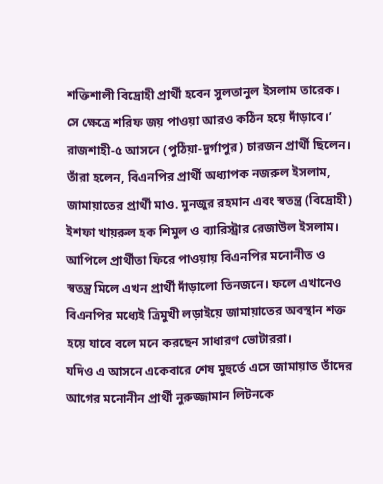শক্তিশালী বিদ্রোহী প্রার্থী হবেন সুলতানুল ইসলাম তারেক। সে ক্ষেত্রে শরিফ জয় পাওয়া আরও কঠিন হয়ে দাঁড়াবে।’
রাজশাহী-৫ আসনে (পুঠিয়া-দুর্গাপুর) চারজন প্রার্থী ছিলেন। তাঁরা হলেন, বিএনপির প্রার্থী অধ্যাপক নজরুল ইসলাম, জামায়াতের প্রার্থী মাও. মুনজুর রহমান এবং স্বতন্ত্র (বিদ্রোহী) ইশফা খায়রুল হক শিমুল ও ব্যারিস্ট্রার রেজাউল ইসলাম। আপিলে প্রার্থীতা ফিরে পাওয়ায় বিএনপির মনোনীত ও স্বতন্ত্র মিলে এখন প্রার্থী দাঁড়ালো তিনজনে। ফলে এখানেও বিএনপির মধ্যেই ত্রিমুখী লড়াইয়ে জামায়াতের অবস্থান শক্ত হয়ে যাবে বলে মনে করছেন সাধারণ ভোটাররা।
যদিও এ আসনে একেবারে শেষ মুহুর্তে এসে জামায়াত তাঁদের আগের মনোনীন প্রার্থী নুরুজ্জামান লিটনকে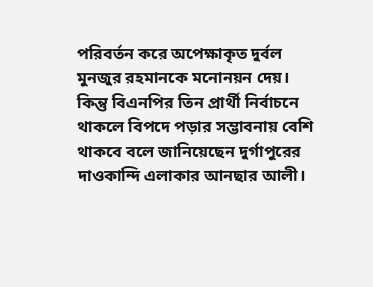পরিবর্তন করে অপেক্ষাকৃত দুর্বল মুনজুর রহমানকে মনোনয়ন দেয়। কিন্তু বিএনপির তিন প্রার্থী নির্বাচনে থাকলে বিপদে পড়ার সম্ভাবনায় বেশি থাকবে বলে জানিয়েছেন দুর্গাপুরের দাওকান্দি এলাকার আনছার আলী।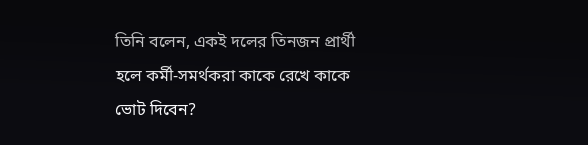তিনি বলেন, একই দলের তিনজন প্রার্থী হলে কর্মী-সমর্থকরা কাকে রেখে কাকে ভোট দিবেন?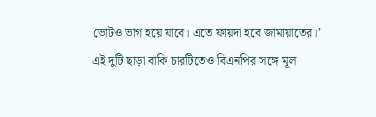ভোটও ভাগ হয়ে যাবে। এতে ফায়দা হবে জামায়াতের।’ এই দুটি ছাড়া বাকি চারটিতেও বিএনপির সঙ্গে মূল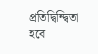প্রতিদ্বিন্দ্বিতা হবে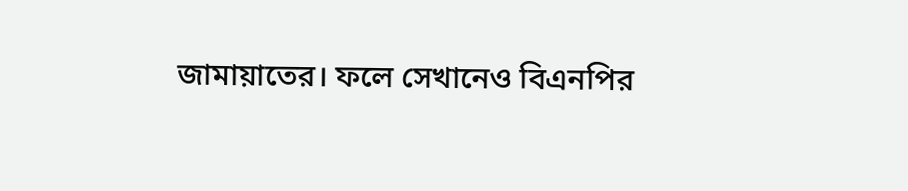জামায়াতের। ফলে সেখানেও বিএনপির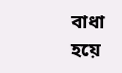বাধা হয়ে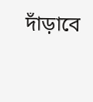দাঁড়াবে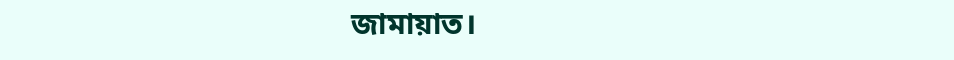জামায়াত।